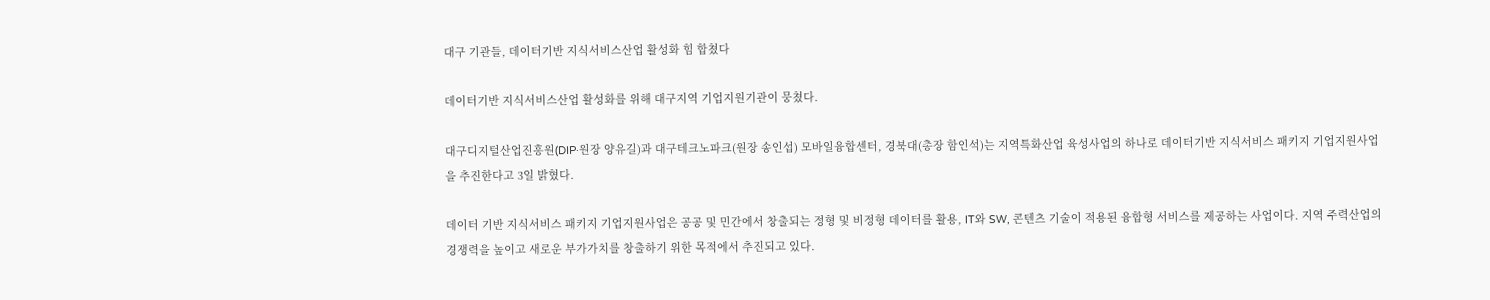대구 기관들, 데이터기반 지식서비스산업 활성화 힘 합쳤다

데이터기반 지식서비스산업 활성화를 위해 대구지역 기업지원기관이 뭉쳤다.

대구디지털산업진흥원(DIP·원장 양유길)과 대구테크노파크(원장 송인섭) 모바일융합센터, 경북대(총장 함인석)는 지역특화산업 육성사업의 하나로 데이터기반 지식서비스 패키지 기업지원사업을 추진한다고 3일 밝혔다.

데이터 기반 지식서비스 패키지 기업지원사업은 공공 및 민간에서 창출되는 정형 및 비정형 데이터를 활용, IT와 SW, 콘텐츠 기술이 적용된 융합형 서비스를 제공하는 사업이다. 지역 주력산업의 경쟁력을 높이고 새로운 부가가치를 창출하기 위한 목적에서 추진되고 있다.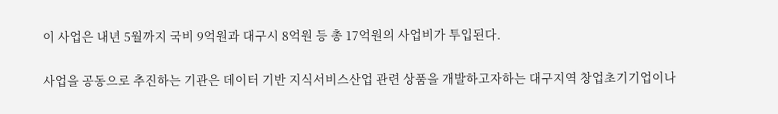이 사업은 내년 5월까지 국비 9억원과 대구시 8억원 등 총 17억원의 사업비가 투입된다.

사업을 공동으로 추진하는 기관은 데이터 기반 지식서비스산업 관련 상품을 개발하고자하는 대구지역 창업초기기업이나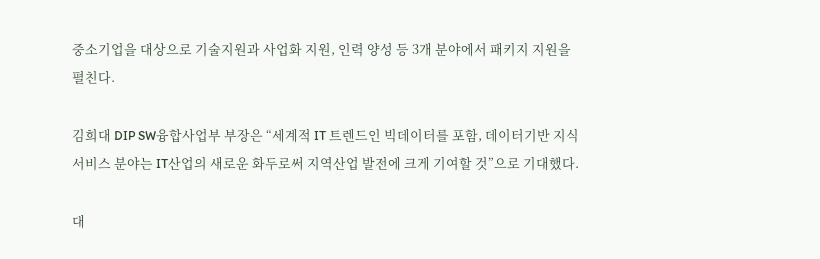중소기업을 대상으로 기술지원과 사업화 지원, 인력 양성 등 3개 분야에서 패키지 지원을 펼친다.

김희대 DIP SW융합사업부 부장은 “세계적 IT 트렌드인 빅데이터를 포함, 데이터기반 지식서비스 분야는 IT산업의 새로운 화두로써 지역산업 발전에 크게 기여할 것”으로 기대했다.

대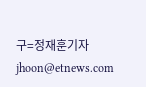구=정재훈기자 jhoon@etnews.com